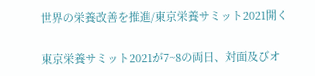世界の栄養改善を推進/東京栄養サミット2021開く

東京栄養サミット2021が7~8の両日、対面及びオ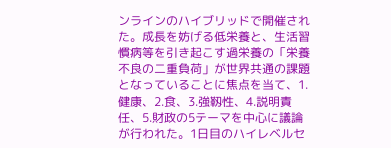ンラインのハイブリッドで開催された。成長を妨げる低栄養と、生活習慣病等を引き起こす過栄養の「栄養不良の二重負荷」が世界共通の課題となっていることに焦点を当て、1.健康、2.食、3.強靱性、4.説明責任、5.財政の5テーマを中心に議論が行われた。1日目のハイレベルセ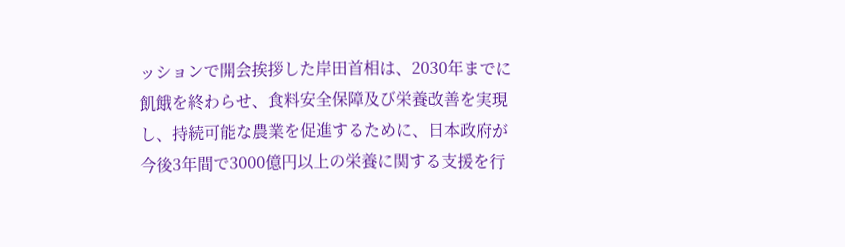ッションで開会挨拶した岸田首相は、2030年までに飢餓を終わらせ、食料安全保障及び栄養改善を実現し、持続可能な農業を促進するために、日本政府が今後3年間で3000億円以上の栄養に関する支援を行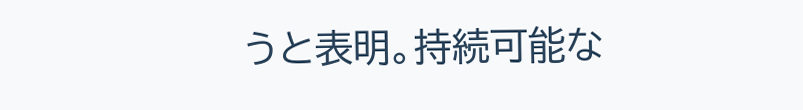うと表明。持続可能な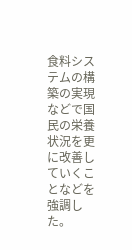食料システムの構築の実現などで国民の栄養状況を更に改善していくことなどを強調した。